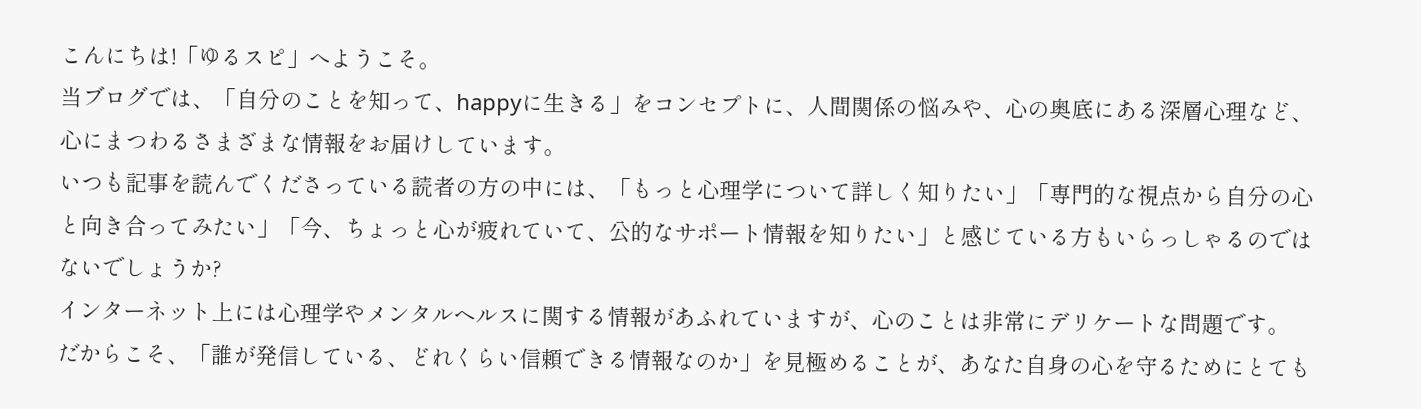こんにちは!「ゆるスピ」へようこそ。
当ブログでは、「自分のことを知って、happyに生きる」をコンセプトに、人間関係の悩みや、心の奥底にある深層心理など、心にまつわるさまざまな情報をお届けしています。
いつも記事を読んでくださっている読者の方の中には、「もっと心理学について詳しく知りたい」「専門的な視点から自分の心と向き合ってみたい」「今、ちょっと心が疲れていて、公的なサポート情報を知りたい」と感じている方もいらっしゃるのではないでしょうか?
インターネット上には心理学やメンタルヘルスに関する情報があふれていますが、心のことは非常にデリケートな問題です。
だからこそ、「誰が発信している、どれくらい信頼できる情報なのか」を見極めることが、あなた自身の心を守るためにとても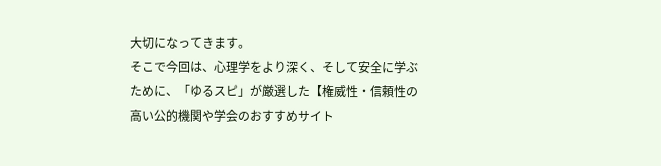大切になってきます。
そこで今回は、心理学をより深く、そして安全に学ぶために、「ゆるスピ」が厳選した【権威性・信頼性の高い公的機関や学会のおすすめサイト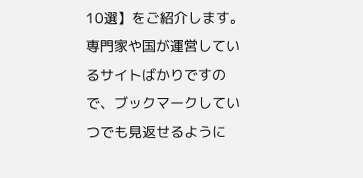10選】をご紹介します。
専門家や国が運営しているサイトばかりですので、ブックマークしていつでも見返せるように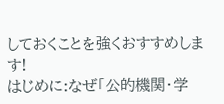しておくことを強くおすすめします!
はじめに:なぜ「公的機関・学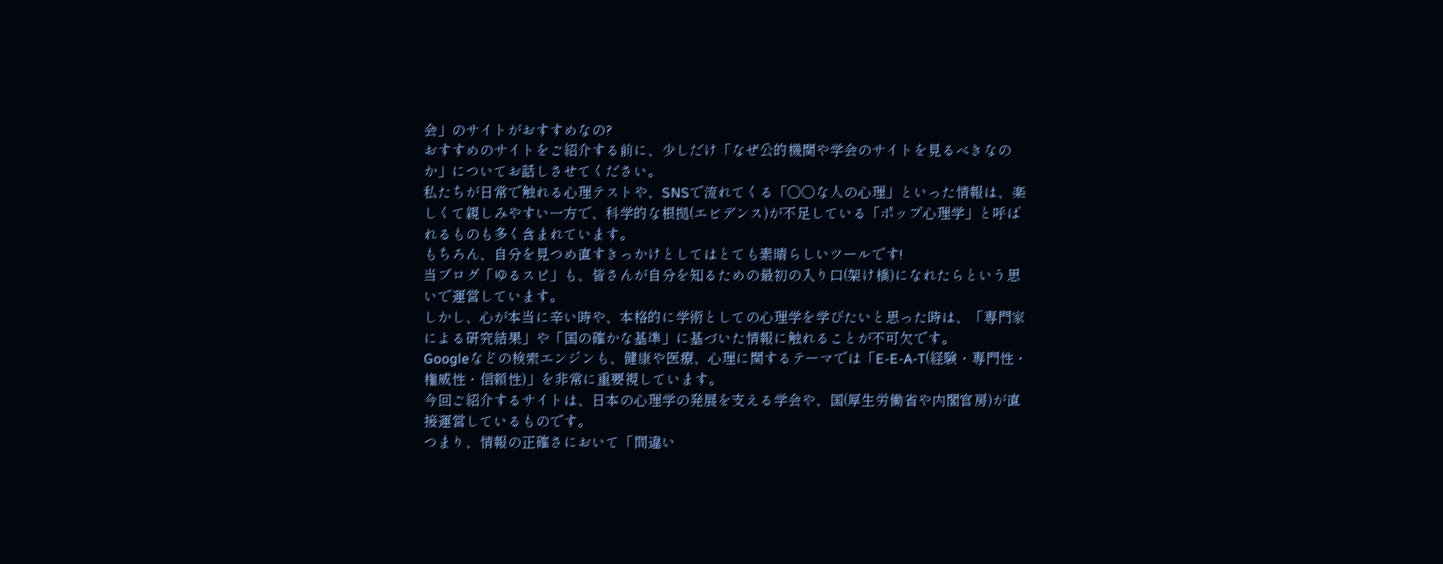会」のサイトがおすすめなの?
おすすめのサイトをご紹介する前に、少しだけ「なぜ公的機関や学会のサイトを見るべきなのか」についてお話しさせてください。
私たちが日常で触れる心理テストや、SNSで流れてくる「〇〇な人の心理」といった情報は、楽しくて親しみやすい一方で、科学的な根拠(エビデンス)が不足している「ポップ心理学」と呼ばれるものも多く含まれています。
もちろん、自分を見つめ直すきっかけとしてはとても素晴らしいツールです!
当ブログ「ゆるスピ」も、皆さんが自分を知るための最初の入り口(架け橋)になれたらという思いで運営しています。
しかし、心が本当に辛い時や、本格的に学術としての心理学を学びたいと思った時は、「専門家による研究結果」や「国の確かな基準」に基づいた情報に触れることが不可欠です。
Googleなどの検索エンジンも、健康や医療、心理に関するテーマでは「E-E-A-T(経験・専門性・権威性・信頼性)」を非常に重要視しています。
今回ご紹介するサイトは、日本の心理学の発展を支える学会や、国(厚生労働省や内閣官房)が直接運営しているものです。
つまり、情報の正確さにおいて「間違い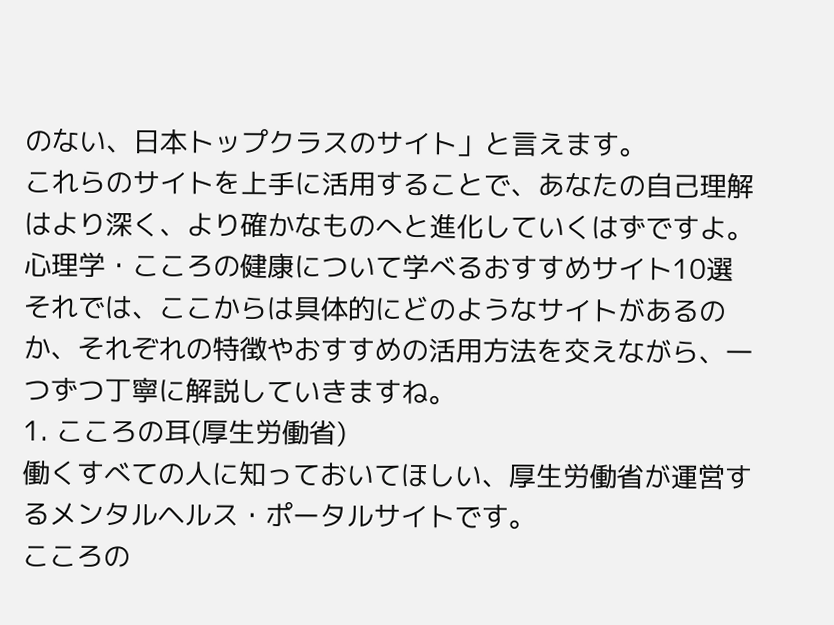のない、日本トップクラスのサイト」と言えます。
これらのサイトを上手に活用することで、あなたの自己理解はより深く、より確かなものへと進化していくはずですよ。
心理学・こころの健康について学べるおすすめサイト10選
それでは、ここからは具体的にどのようなサイトがあるのか、それぞれの特徴やおすすめの活用方法を交えながら、一つずつ丁寧に解説していきますね。
1. こころの耳(厚生労働省)
働くすべての人に知っておいてほしい、厚生労働省が運営するメンタルヘルス・ポータルサイトです。
こころの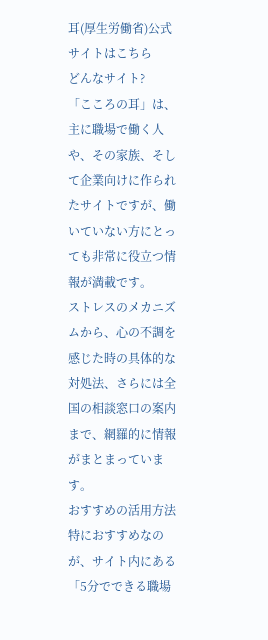耳(厚生労働省)公式サイトはこちら
どんなサイト?
「こころの耳」は、主に職場で働く人や、その家族、そして企業向けに作られたサイトですが、働いていない方にとっても非常に役立つ情報が満載です。
ストレスのメカニズムから、心の不調を感じた時の具体的な対処法、さらには全国の相談窓口の案内まで、網羅的に情報がまとまっています。
おすすめの活用方法
特におすすめなのが、サイト内にある「5分でできる職場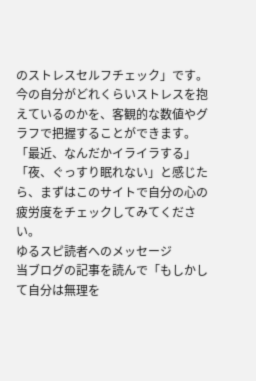のストレスセルフチェック」です。
今の自分がどれくらいストレスを抱えているのかを、客観的な数値やグラフで把握することができます。
「最近、なんだかイライラする」「夜、ぐっすり眠れない」と感じたら、まずはこのサイトで自分の心の疲労度をチェックしてみてください。
ゆるスピ読者へのメッセージ
当ブログの記事を読んで「もしかして自分は無理を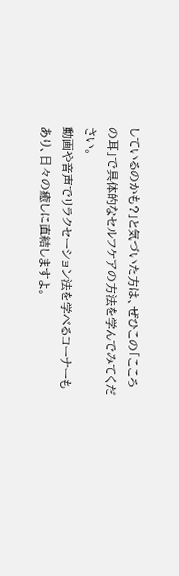しているのかも?」と気づいた方は、ぜひこの「こころの耳」で具体的なセルフケアの方法を学んでみてください。
動画や音声でリラクセーション法を学べるコーナーもあり、日々の癒しに直結しますよ。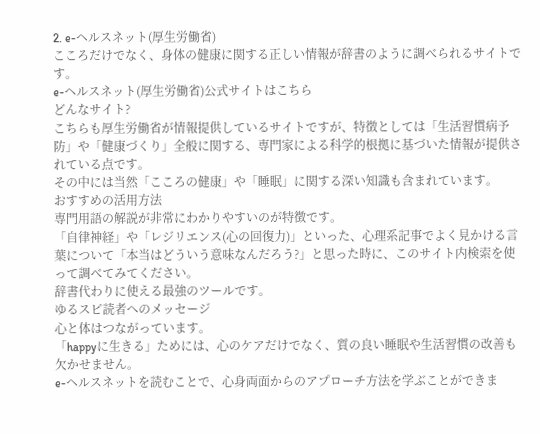2. e-ヘルスネット(厚生労働省)
こころだけでなく、身体の健康に関する正しい情報が辞書のように調べられるサイトです。
e-ヘルスネット(厚生労働省)公式サイトはこちら
どんなサイト?
こちらも厚生労働省が情報提供しているサイトですが、特徴としては「生活習慣病予防」や「健康づくり」全般に関する、専門家による科学的根拠に基づいた情報が提供されている点です。
その中には当然「こころの健康」や「睡眠」に関する深い知識も含まれています。
おすすめの活用方法
専門用語の解説が非常にわかりやすいのが特徴です。
「自律神経」や「レジリエンス(心の回復力)」といった、心理系記事でよく見かける言葉について「本当はどういう意味なんだろう?」と思った時に、このサイト内検索を使って調べてみてください。
辞書代わりに使える最強のツールです。
ゆるスピ読者へのメッセージ
心と体はつながっています。
「happyに生きる」ためには、心のケアだけでなく、質の良い睡眠や生活習慣の改善も欠かせません。
e-ヘルスネットを読むことで、心身両面からのアプローチ方法を学ぶことができま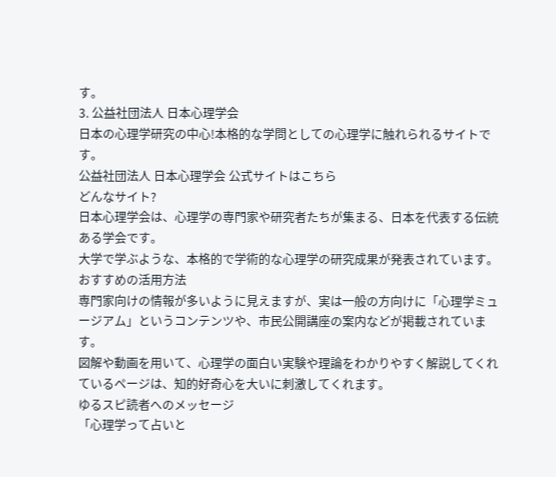す。
3. 公益社団法人 日本心理学会
日本の心理学研究の中心!本格的な学問としての心理学に触れられるサイトです。
公益社団法人 日本心理学会 公式サイトはこちら
どんなサイト?
日本心理学会は、心理学の専門家や研究者たちが集まる、日本を代表する伝統ある学会です。
大学で学ぶような、本格的で学術的な心理学の研究成果が発表されています。
おすすめの活用方法
専門家向けの情報が多いように見えますが、実は一般の方向けに「心理学ミュージアム」というコンテンツや、市民公開講座の案内などが掲載されています。
図解や動画を用いて、心理学の面白い実験や理論をわかりやすく解説してくれているページは、知的好奇心を大いに刺激してくれます。
ゆるスピ読者へのメッセージ
「心理学って占いと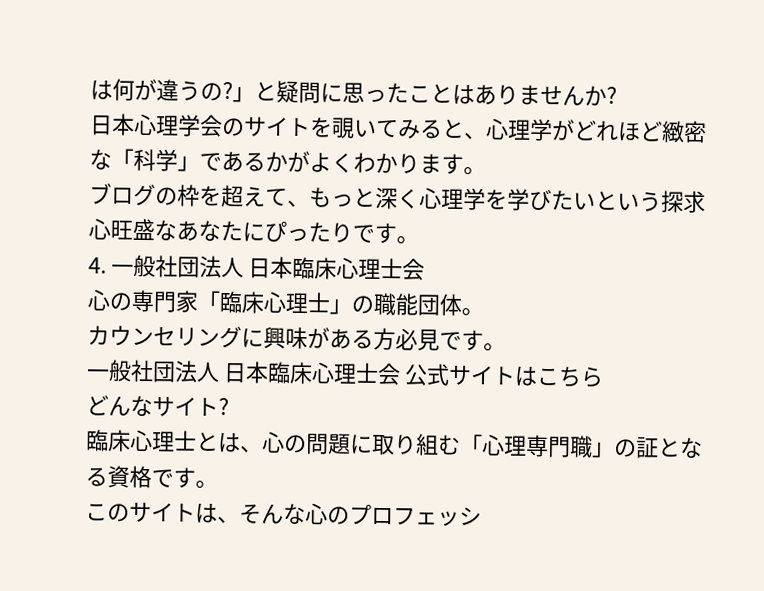は何が違うの?」と疑問に思ったことはありませんか?
日本心理学会のサイトを覗いてみると、心理学がどれほど緻密な「科学」であるかがよくわかります。
ブログの枠を超えて、もっと深く心理学を学びたいという探求心旺盛なあなたにぴったりです。
4. 一般社団法人 日本臨床心理士会
心の専門家「臨床心理士」の職能団体。
カウンセリングに興味がある方必見です。
一般社団法人 日本臨床心理士会 公式サイトはこちら
どんなサイト?
臨床心理士とは、心の問題に取り組む「心理専門職」の証となる資格です。
このサイトは、そんな心のプロフェッシ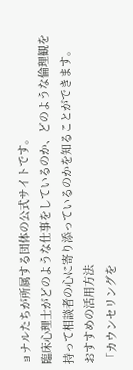ョナルたちが所属する団体の公式サイトです。
臨床心理士がどのような仕事をしているのか、どのような倫理観を持って相談者の心に寄り添っているのかを知ることができます。
おすすめの活用方法
「カウンセリングを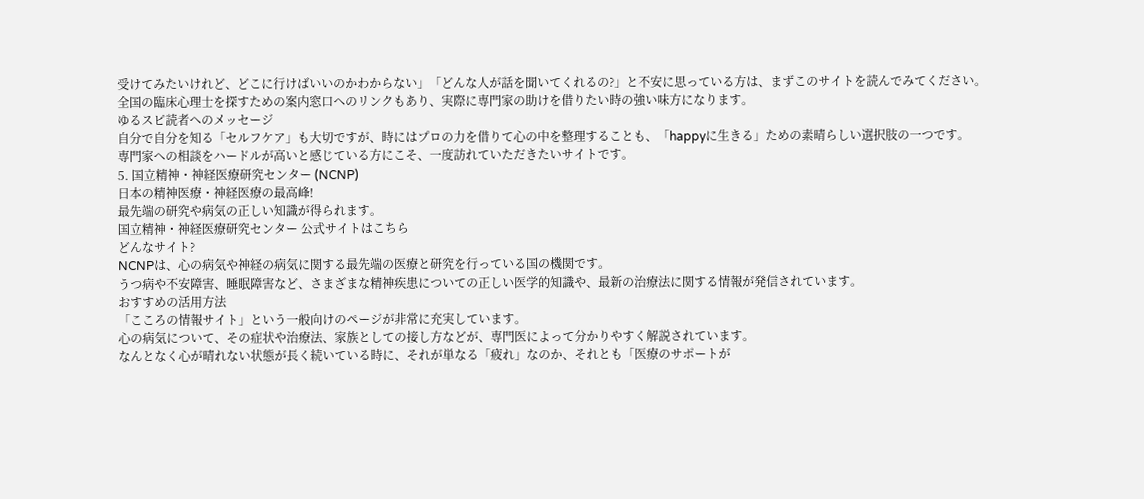受けてみたいけれど、どこに行けばいいのかわからない」「どんな人が話を聞いてくれるの?」と不安に思っている方は、まずこのサイトを読んでみてください。
全国の臨床心理士を探すための案内窓口へのリンクもあり、実際に専門家の助けを借りたい時の強い味方になります。
ゆるスピ読者へのメッセージ
自分で自分を知る「セルフケア」も大切ですが、時にはプロの力を借りて心の中を整理することも、「happyに生きる」ための素晴らしい選択肢の一つです。
専門家への相談をハードルが高いと感じている方にこそ、一度訪れていただきたいサイトです。
5. 国立精神・神経医療研究センター (NCNP)
日本の精神医療・神経医療の最高峰!
最先端の研究や病気の正しい知識が得られます。
国立精神・神経医療研究センター 公式サイトはこちら
どんなサイト?
NCNPは、心の病気や神経の病気に関する最先端の医療と研究を行っている国の機関です。
うつ病や不安障害、睡眠障害など、さまざまな精神疾患についての正しい医学的知識や、最新の治療法に関する情報が発信されています。
おすすめの活用方法
「こころの情報サイト」という一般向けのページが非常に充実しています。
心の病気について、その症状や治療法、家族としての接し方などが、専門医によって分かりやすく解説されています。
なんとなく心が晴れない状態が長く続いている時に、それが単なる「疲れ」なのか、それとも「医療のサポートが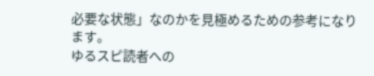必要な状態」なのかを見極めるための参考になります。
ゆるスピ読者への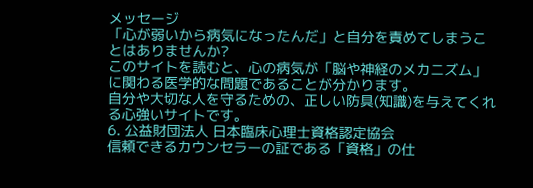メッセージ
「心が弱いから病気になったんだ」と自分を責めてしまうことはありませんか?
このサイトを読むと、心の病気が「脳や神経のメカニズム」に関わる医学的な問題であることが分かります。
自分や大切な人を守るための、正しい防具(知識)を与えてくれる心強いサイトです。
6. 公益財団法人 日本臨床心理士資格認定協会
信頼できるカウンセラーの証である「資格」の仕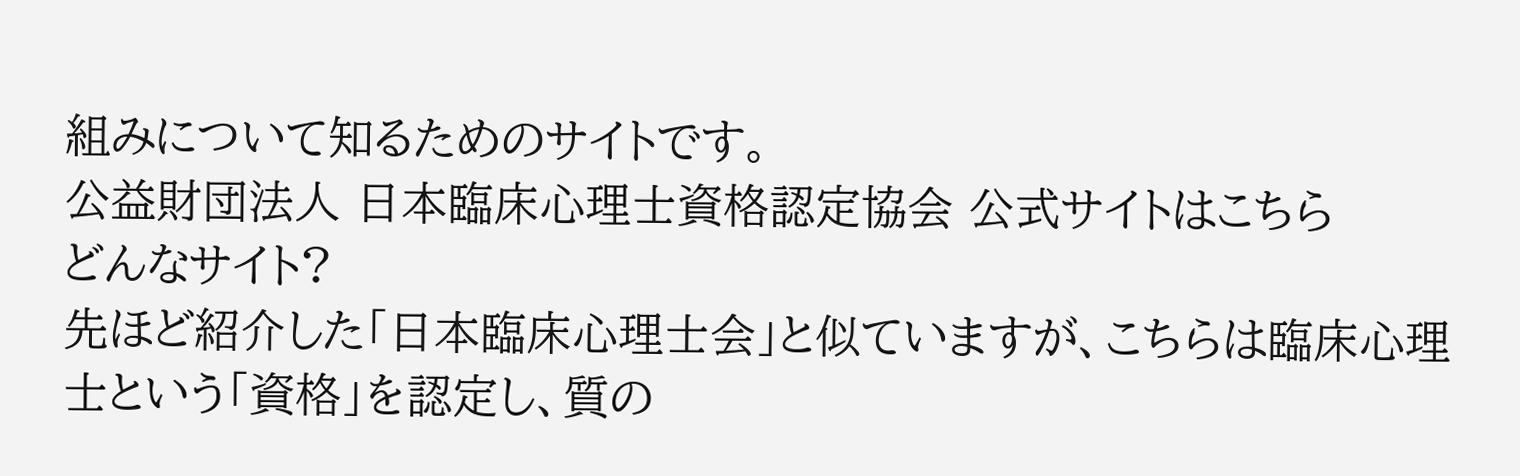組みについて知るためのサイトです。
公益財団法人 日本臨床心理士資格認定協会 公式サイトはこちら
どんなサイト?
先ほど紹介した「日本臨床心理士会」と似ていますが、こちらは臨床心理士という「資格」を認定し、質の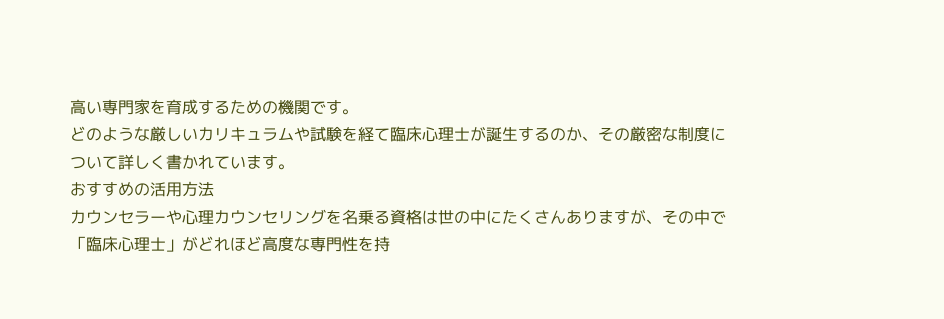高い専門家を育成するための機関です。
どのような厳しいカリキュラムや試験を経て臨床心理士が誕生するのか、その厳密な制度について詳しく書かれています。
おすすめの活用方法
カウンセラーや心理カウンセリングを名乗る資格は世の中にたくさんありますが、その中で「臨床心理士」がどれほど高度な専門性を持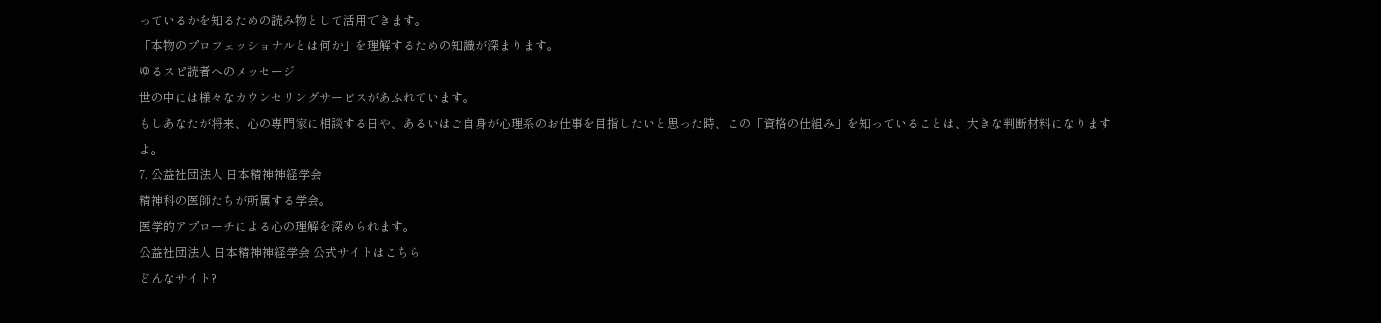っているかを知るための読み物として活用できます。
「本物のプロフェッショナルとは何か」を理解するための知識が深まります。
ゆるスピ読者へのメッセージ
世の中には様々なカウンセリングサービスがあふれています。
もしあなたが将来、心の専門家に相談する日や、あるいはご自身が心理系のお仕事を目指したいと思った時、この「資格の仕組み」を知っていることは、大きな判断材料になりますよ。
7. 公益社団法人 日本精神神経学会
精神科の医師たちが所属する学会。
医学的アプローチによる心の理解を深められます。
公益社団法人 日本精神神経学会 公式サイトはこちら
どんなサイト?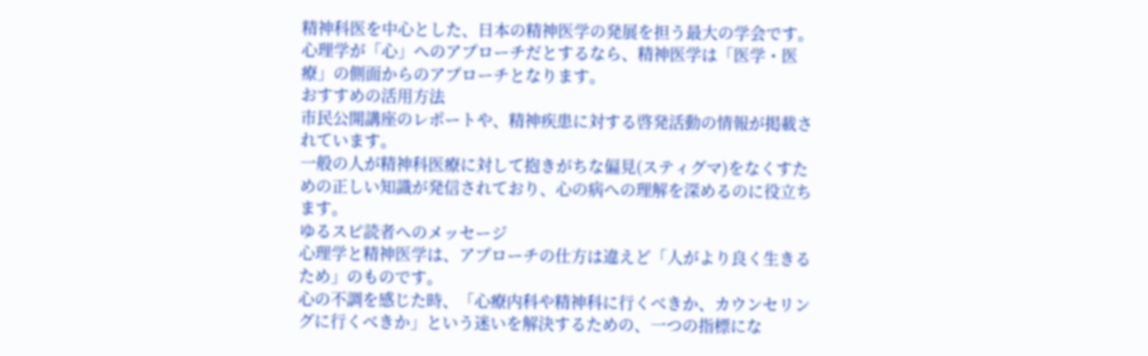精神科医を中心とした、日本の精神医学の発展を担う最大の学会です。
心理学が「心」へのアプローチだとするなら、精神医学は「医学・医療」の側面からのアプローチとなります。
おすすめの活用方法
市民公開講座のレポートや、精神疾患に対する啓発活動の情報が掲載されています。
一般の人が精神科医療に対して抱きがちな偏見(スティグマ)をなくすための正しい知識が発信されており、心の病への理解を深めるのに役立ちます。
ゆるスピ読者へのメッセージ
心理学と精神医学は、アプローチの仕方は違えど「人がより良く生きるため」のものです。
心の不調を感じた時、「心療内科や精神科に行くべきか、カウンセリングに行くべきか」という迷いを解決するための、一つの指標にな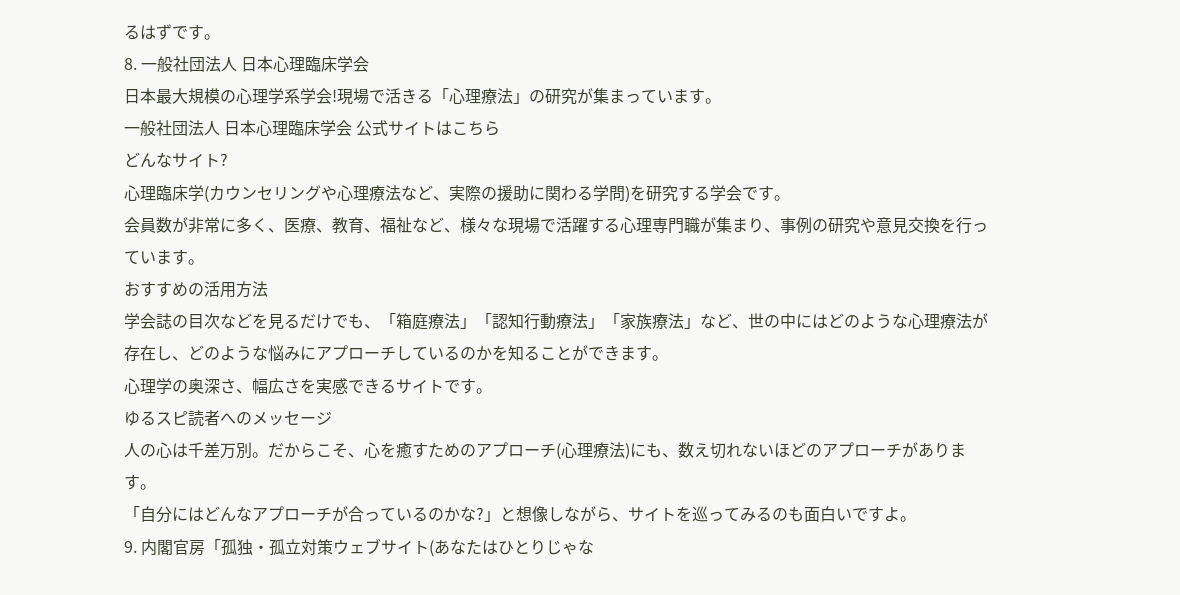るはずです。
8. 一般社団法人 日本心理臨床学会
日本最大規模の心理学系学会!現場で活きる「心理療法」の研究が集まっています。
一般社団法人 日本心理臨床学会 公式サイトはこちら
どんなサイト?
心理臨床学(カウンセリングや心理療法など、実際の援助に関わる学問)を研究する学会です。
会員数が非常に多く、医療、教育、福祉など、様々な現場で活躍する心理専門職が集まり、事例の研究や意見交換を行っています。
おすすめの活用方法
学会誌の目次などを見るだけでも、「箱庭療法」「認知行動療法」「家族療法」など、世の中にはどのような心理療法が存在し、どのような悩みにアプローチしているのかを知ることができます。
心理学の奥深さ、幅広さを実感できるサイトです。
ゆるスピ読者へのメッセージ
人の心は千差万別。だからこそ、心を癒すためのアプローチ(心理療法)にも、数え切れないほどのアプローチがあります。
「自分にはどんなアプローチが合っているのかな?」と想像しながら、サイトを巡ってみるのも面白いですよ。
9. 内閣官房「孤独・孤立対策ウェブサイト(あなたはひとりじゃな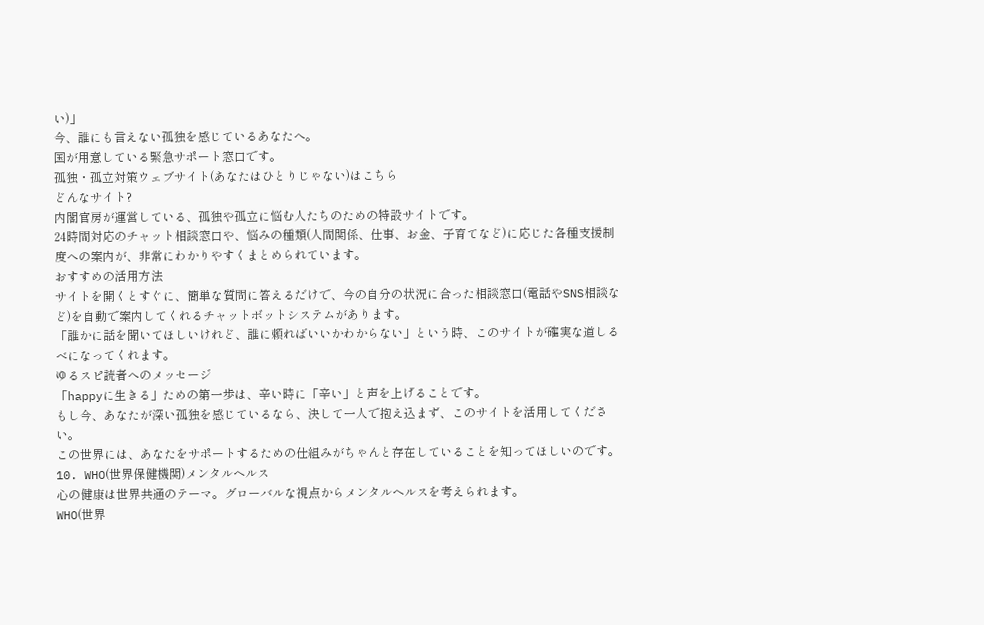い)」
今、誰にも言えない孤独を感じているあなたへ。
国が用意している緊急サポート窓口です。
孤独・孤立対策ウェブサイト(あなたはひとりじゃない)はこちら
どんなサイト?
内閣官房が運営している、孤独や孤立に悩む人たちのための特設サイトです。
24時間対応のチャット相談窓口や、悩みの種類(人間関係、仕事、お金、子育てなど)に応じた各種支援制度への案内が、非常にわかりやすくまとめられています。
おすすめの活用方法
サイトを開くとすぐに、簡単な質問に答えるだけで、今の自分の状況に合った相談窓口(電話やSNS相談など)を自動で案内してくれるチャットボットシステムがあります。
「誰かに話を聞いてほしいけれど、誰に頼ればいいかわからない」という時、このサイトが確実な道しるべになってくれます。
ゆるスピ読者へのメッセージ
「happyに生きる」ための第一歩は、辛い時に「辛い」と声を上げることです。
もし今、あなたが深い孤独を感じているなら、決して一人で抱え込まず、このサイトを活用してください。
この世界には、あなたをサポートするための仕組みがちゃんと存在していることを知ってほしいのです。
10. WHO(世界保健機関)メンタルヘルス
心の健康は世界共通のテーマ。グローバルな視点からメンタルヘルスを考えられます。
WHO(世界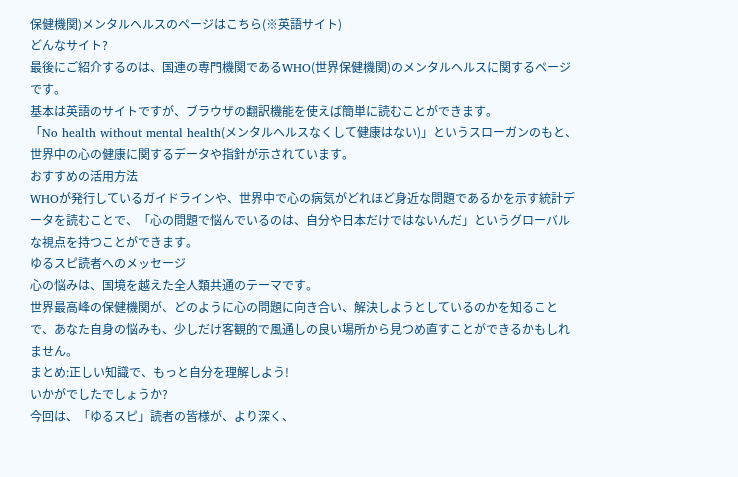保健機関)メンタルヘルスのページはこちら(※英語サイト)
どんなサイト?
最後にご紹介するのは、国連の専門機関であるWHO(世界保健機関)のメンタルヘルスに関するページです。
基本は英語のサイトですが、ブラウザの翻訳機能を使えば簡単に読むことができます。
「No health without mental health(メンタルヘルスなくして健康はない)」というスローガンのもと、世界中の心の健康に関するデータや指針が示されています。
おすすめの活用方法
WHOが発行しているガイドラインや、世界中で心の病気がどれほど身近な問題であるかを示す統計データを読むことで、「心の問題で悩んでいるのは、自分や日本だけではないんだ」というグローバルな視点を持つことができます。
ゆるスピ読者へのメッセージ
心の悩みは、国境を越えた全人類共通のテーマです。
世界最高峰の保健機関が、どのように心の問題に向き合い、解決しようとしているのかを知ることで、あなた自身の悩みも、少しだけ客観的で風通しの良い場所から見つめ直すことができるかもしれません。
まとめ:正しい知識で、もっと自分を理解しよう!
いかがでしたでしょうか?
今回は、「ゆるスピ」読者の皆様が、より深く、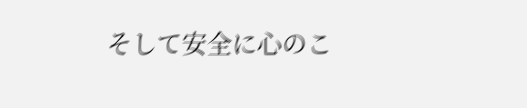そして安全に心のこ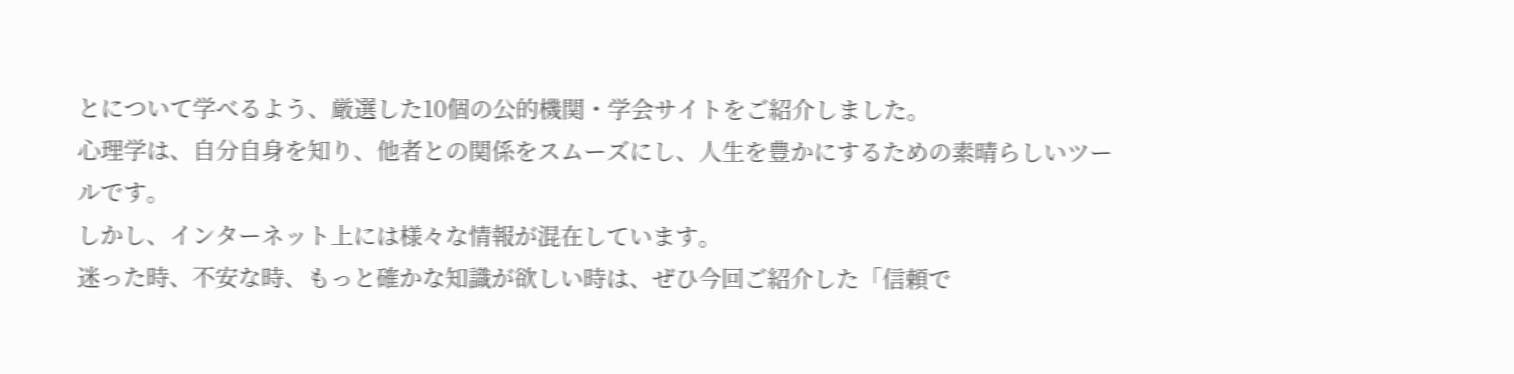とについて学べるよう、厳選した10個の公的機関・学会サイトをご紹介しました。
心理学は、自分自身を知り、他者との関係をスムーズにし、人生を豊かにするための素晴らしいツールです。
しかし、インターネット上には様々な情報が混在しています。
迷った時、不安な時、もっと確かな知識が欲しい時は、ぜひ今回ご紹介した「信頼で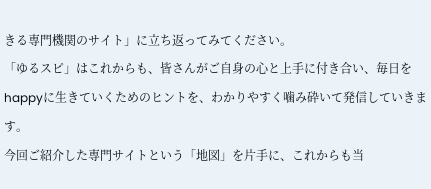きる専門機関のサイト」に立ち返ってみてください。
「ゆるスピ」はこれからも、皆さんがご自身の心と上手に付き合い、毎日をhappyに生きていくためのヒントを、わかりやすく噛み砕いて発信していきます。
今回ご紹介した専門サイトという「地図」を片手に、これからも当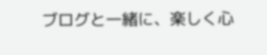ブログと一緒に、楽しく心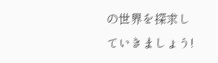の世界を探求していきましょう!